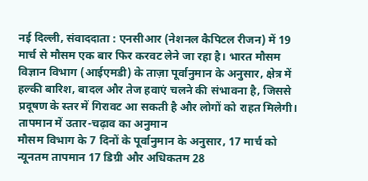नई दिल्ली, संवाददाता : एनसीआर (नेशनल कैपिटल रीजन) में 19 मार्च से मौसम एक बार फिर करवट लेने जा रहा है। भारत मौसम विज्ञान विभाग (आईएमडी) के ताज़ा पूर्वानुमान के अनुसार, क्षेत्र में हल्की बारिश, बादल और तेज हवाएं चलने की संभावना है, जिससे प्रदूषण के स्तर में गिरावट आ सकती है और लोगों को राहत मिलेगी।
तापमान में उतार-चढ़ाव का अनुमान
मौसम विभाग के 7 दिनों के पूर्वानुमान के अनुसार, 17 मार्च को न्यूनतम तापमान 17 डिग्री और अधिकतम 28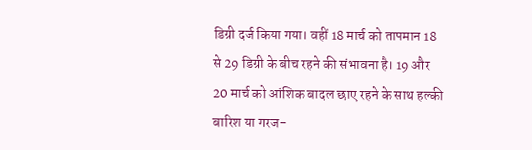डिग्री दर्ज किया गया। वहीं 18 मार्च को तापमान 18 से 29 डिग्री के बीच रहने की संभावना है। 19 और 20 मार्च को आंशिक बादल छाए रहने के साथ हल्की बारिश या गरज-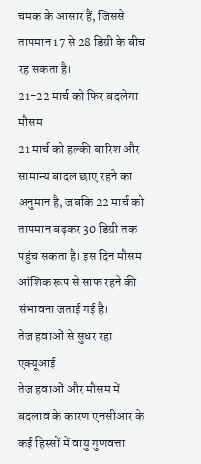चमक के आसार हैं, जिससे तापमान 17 से 28 डिग्री के बीच रह सकता है।
21-22 मार्च को फिर बदलेगा मौसम
21 मार्च को हल्की बारिश और सामान्य बादल छाए रहने का अनुमान है, जबकि 22 मार्च को तापमान बढ़कर 30 डिग्री तक पहुंच सकता है। इस दिन मौसम आंशिक रूप से साफ रहने की संभावना जताई गई है।
तेज हवाओं से सुधर रहा एक्यूआई
तेज हवाओं और मौसम में बदलाव के कारण एनसीआर के कई हिस्सों में वायु गुणवत्ता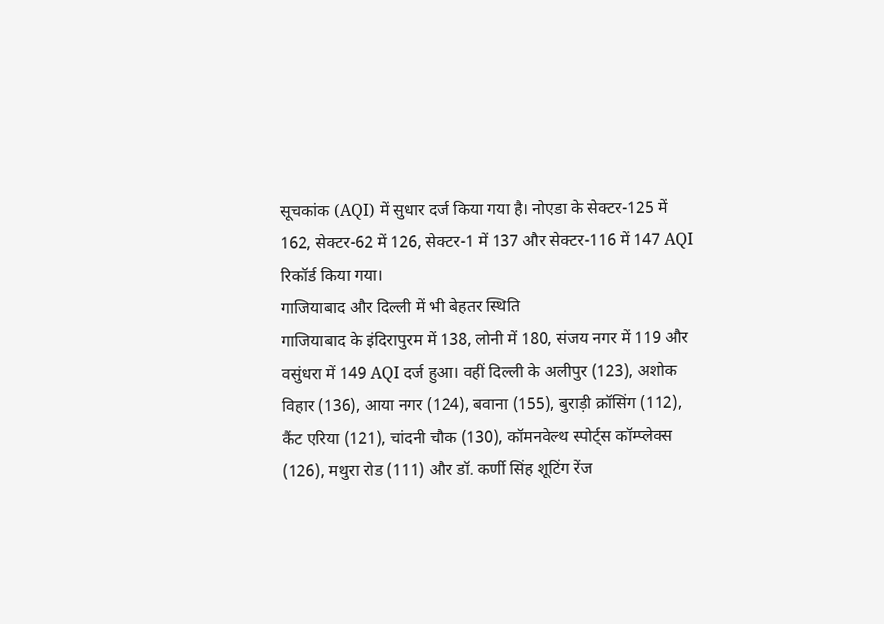सूचकांक (AQI) में सुधार दर्ज किया गया है। नोएडा के सेक्टर-125 में 162, सेक्टर-62 में 126, सेक्टर-1 में 137 और सेक्टर-116 में 147 AQI रिकॉर्ड किया गया।
गाजियाबाद और दिल्ली में भी बेहतर स्थिति
गाजियाबाद के इंदिरापुरम में 138, लोनी में 180, संजय नगर में 119 और वसुंधरा में 149 AQI दर्ज हुआ। वहीं दिल्ली के अलीपुर (123), अशोक विहार (136), आया नगर (124), बवाना (155), बुराड़ी क्रॉसिंग (112), कैंट एरिया (121), चांदनी चौक (130), कॉमनवेल्थ स्पोर्ट्स कॉम्प्लेक्स (126), मथुरा रोड (111) और डॉ. कर्णी सिंह शूटिंग रेंज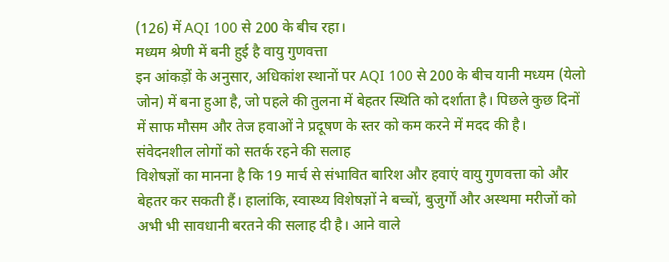(126) में AQI 100 से 200 के बीच रहा।
मध्यम श्रेणी में बनी हुई है वायु गुणवत्ता
इन आंकड़ों के अनुसार, अधिकांश स्थानों पर AQI 100 से 200 के बीच यानी मध्यम (येलो जोन) में बना हुआ है, जो पहले की तुलना में बेहतर स्थिति को दर्शाता है। पिछले कुछ दिनों में साफ मौसम और तेज हवाओं ने प्रदूषण के स्तर को कम करने में मदद की है।
संवेदनशील लोगों को सतर्क रहने की सलाह
विशेषज्ञों का मानना है कि 19 मार्च से संभावित बारिश और हवाएं वायु गुणवत्ता को और बेहतर कर सकती हैं। हालांकि, स्वास्थ्य विशेषज्ञों ने बच्चों, बुजुर्गों और अस्थमा मरीजों को अभी भी सावधानी बरतने की सलाह दी है। आने वाले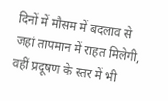दिनों में मौसम में बदलाव से जहां तापमान में राहत मिलेगी, वहीं प्रदूषण के स्तर में भी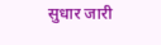सुधार जारी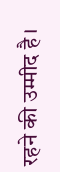रहने की उम्मीद है।